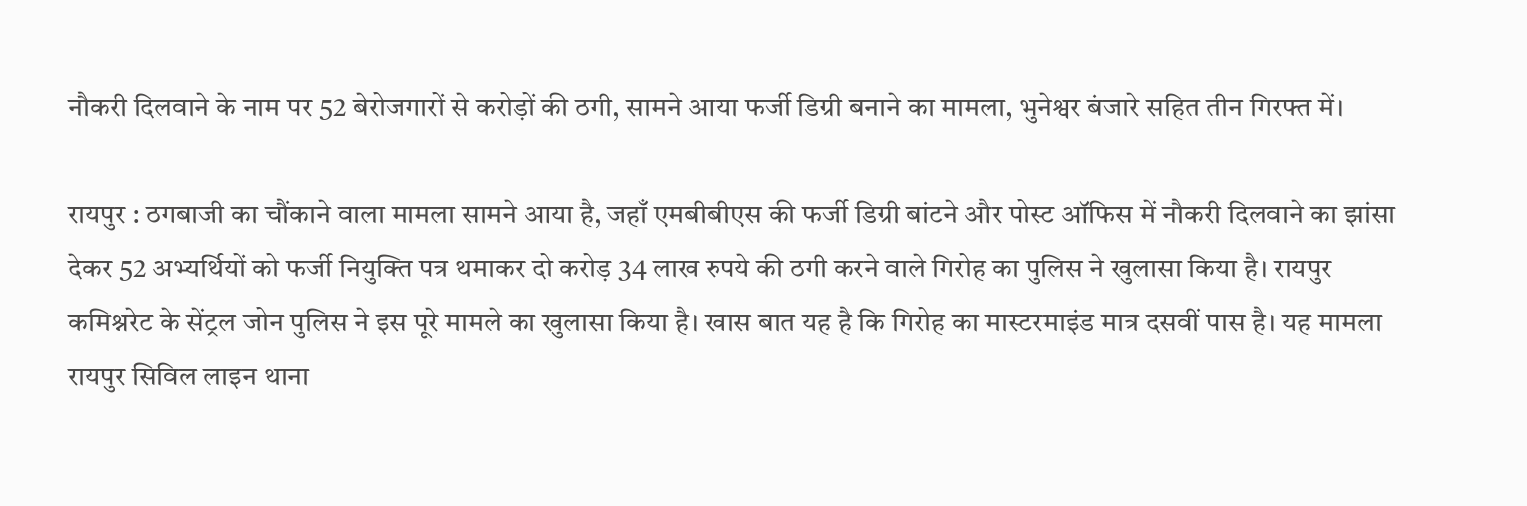नौकरी दिलवाने के नाम पर 52 बेरोजगारों से करोड़ों की ठगी, सामने आया फर्जी डिग्री बनाने का मामला, भुनेश्वर बंजारे सहित तीन गिरफ्त में।

रायपुर : ठगबाजी का चौंकाने वाला मामला सामने आया है, जहाँ एमबीबीएस की फर्जी डिग्री बांटने और पोस्ट ऑफिस में नौकरी दिलवाने का झांसा देकर 52 अभ्यर्थियों को फर्जी नियुक्ति पत्र थमाकर दो करोड़ 34 लाख रुपये की ठगी करने वाले गिरोह का पुलिस ने खुलासा किया है। रायपुर कमिश्नरेट के सेंट्रल जोन पुलिस ने इस पूरे मामले का खुलासा किया है। खास बात यह है कि गिरोह का मास्टरमाइंड मात्र दसवीं पास है। यह मामला रायपुर सिविल लाइन थाना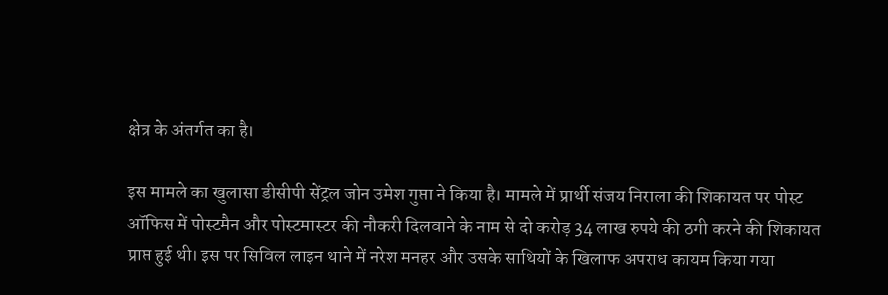क्षेत्र के अंतर्गत का है।

इस मामले का खुलासा डीसीपी सेंट्रल जोन उमेश गुप्ता ने किया है। मामले में प्रार्थी संजय निराला की शिकायत पर पोस्ट ऑफिस में पोस्टमैन और पोस्टमास्टर की नौकरी दिलवाने के नाम से दो करोड़ 34 लाख रुपये की ठगी करने की शिकायत प्राप्त हुई थी। इस पर सिविल लाइन थाने में नरेश मनहर और उसके साथियों के खिलाफ अपराध कायम किया गया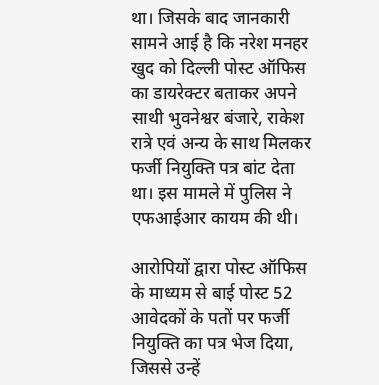था। जिसके बाद जानकारी सामने आई है कि नरेश मनहर खुद को दिल्ली पोस्ट ऑफिस का डायरेक्टर बताकर अपने साथी भुवनेश्वर बंजारे, राकेश रात्रे एवं अन्य के साथ मिलकर फर्जी नियुक्ति पत्र बांट देता था। इस मामले में पुलिस ने एफआईआर कायम की थी।

आरोपियों द्वारा पोस्ट ऑफिस के माध्यम से बाई पोस्ट 52 आवेदकों के पतों पर फर्जी नियुक्ति का पत्र भेज दिया, जिससे उन्हें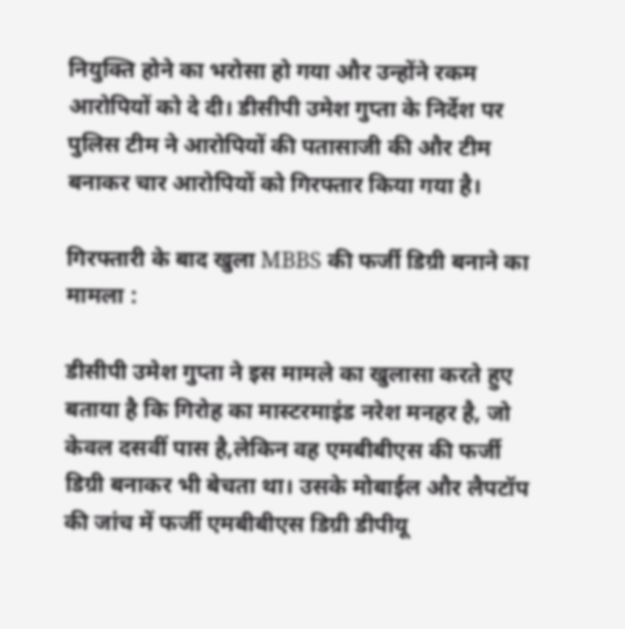नियुक्ति होने का भरोसा हो गया और उन्होंने रकम आरोपियों को दे दी। डीसीपी उमेश गुप्ता के निर्देश पर पुलिस टीम ने आरोपियों की पतासाजी की और टीम बनाकर चार आरोपियों को गिरफ्तार किया गया है।

गिरफ्तारी के बाद खुला MBBS की फर्जी डिग्री बनाने का मामला :

डीसीपी उमेश गुप्ता ने इस मामले का खुलासा करते हुए बताया है कि गिरोह का मास्टरमाइंड नरेश मनहर है, जो केवल दसवीं पास है,लेकिन वह एमबीबीएस की फर्जी डिग्री बनाकर भी बेचता था। उसके मोबाईल और लैपटॉप की जांच में फर्जी एमबीबीएस डिग्री डीपीयू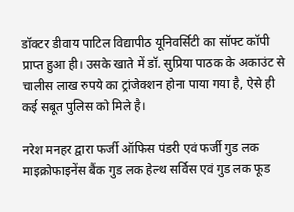डॉक्टर डीवाय पाटिल विद्यापीठ यूनिवर्सिटी का सॉफ्ट कॉपी प्राप्त हुआ ही। उसके खाते में डॉ. सुप्रिया पाठक के अकाउंट से चालीस लाख रुपये का ट्रांजेक्शन होना पाया गया है, ऐसे ही कई सबूत पुलिस को मिले है।

नरेश मनहर द्वारा फर्जी ऑफिस पंडरी एवं फर्जी गुड लक माइक्रोफाइनेंस बैंक गुड लक हेल्थ सर्विस एवं गुड लक फूड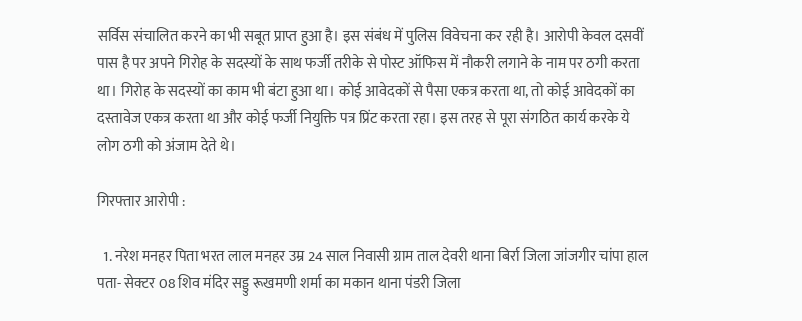सर्विस संचालित करने का भी सबूत प्राप्त हुआ है। इस संबंध में पुलिस विवेचना कर रही है। आरोपी केवल दसवीं पास है पर अपने गिरोह के सदस्यों के साथ फर्जी तरीके से पोस्ट ऑफिस में नौकरी लगाने के नाम पर ठगी करता था। गिरोह के सदस्यों का काम भी बंटा हुआ था। कोई आवेदकों से पैसा एकत्र करता था, तो कोई आवेदकों का दस्तावेज एकत्र करता था और कोई फर्जी नियुक्ति पत्र प्रिंट करता रहा। इस तरह से पूरा संगठित कार्य करके ये लोग ठगी को अंजाम देते थे।

गिरफ्तार आरोपी :

  1. नरेश मनहर पिता भरत लाल मनहर उम्र 24 साल निवासी ग्राम ताल देवरी थाना बिर्रा जिला जांजगीर चांपा हाल पता- सेक्टर 08 शिव मंदिर सड्डु रूखमणी शर्मा का मकान थाना पंडरी जिला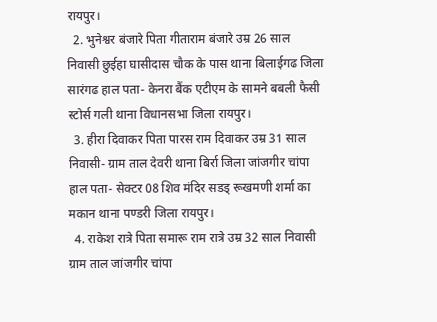रायपुर।
  2. भुनेश्वर बंजारे पिता गीताराम बंजारे उम्र 26 साल निवासी छुईहा घासीदास चौक के पास थाना बिलाईगढ जिला सारंगढ हाल पता- केनरा बैंक एटीएम के सामने बबली फैसी स्टोर्स गली थाना विधानसभा जिला रायपुर।
  3. हीरा दिवाकर पिता पारस राम दिवाकर उम्र 31 साल निवासी- ग्राम ताल देवरी थाना बिर्रा जिला जांजगीर चांपा हाल पता- सेक्टर 08 शिव मंदिर सडड् रूखमणी शर्मा का मकान थाना पण्डरी जिला रायपुर।
  4. राकेश रात्रे पिता समारू राम रात्रे उम्र 32 साल निवासी ग्राम ताल जांजगीर चांपा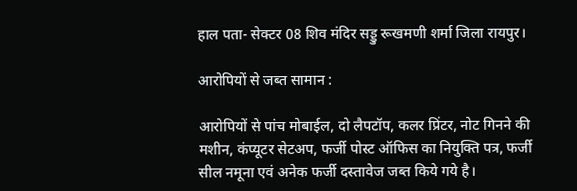हाल पता- सेक्टर 08 शिव मंदिर सड्डु रूखमणी शर्मा जिला रायपुर।

आरोपियों से जब्त सामान :

आरोपियों से पांच मोबाईल, दो लैपटॉप, कलर प्रिंटर, नोट गिनने की मशीन, कंप्यूटर सेटअप, फर्जी पोस्ट ऑफिस का नियुक्ति पत्र, फर्जी सील नमूना एवं अनेक फर्जी दस्तावेज जब्त किये गये है।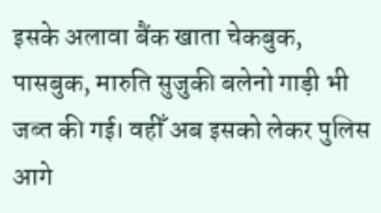इसके अलावा बैंक खाता चेकबुक, पासबुक, मारुति सुजुकी बलेनो गाड़ी भी जब्त की गई। वहीँ अब इसको लेकर पुलिस आगे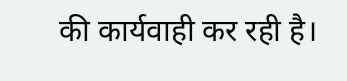की कार्यवाही कर रही है।